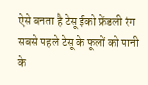ऐसे बनता है टेसू ईको फ्रेंडली रंग
सबसे पहले टेसू के फूलों को पानी के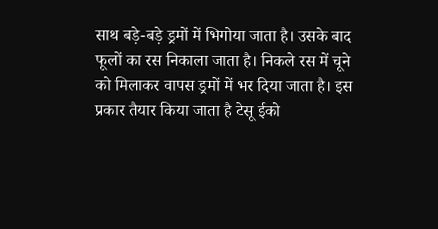साथ बड़े-बड़े ड्रमों में भिगोया जाता है। उसके बाद फूलों का रस निकाला जाता है। निकले रस में चूने को मिलाकर वापस ड्रमों में भर दिया जाता है। इस प्रकार तैयार किया जाता है टेसू ईको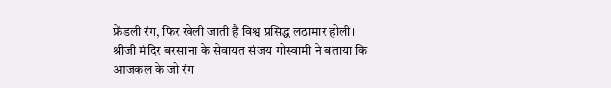फ्रेंडली रंग, फिर खेली जाती है विश्व प्रसिद्ध लठामार होली।
श्रीजी मंदिर बरसाना के सेवायत संजय गोस्वामी ने बताया कि आजकल के जो रंग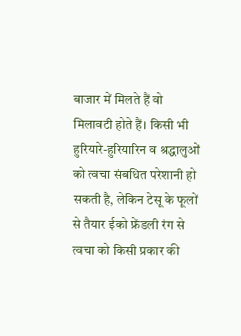बाजार में मिलते हैं वो मिलावटी होते हैं। किसी भी हुरियारे-हुरियारिन व श्रद्धालुओं को त्वचा संबधित परेशानी हो सकती है, लेकिन टेसू के फूलों से तैयार ईको फ्रेंडली रंग से त्वचा को किसी प्रकार की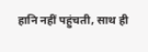हानि नहीं पहुंचती, साथ ही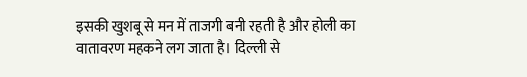इसकी खुशबू से मन में ताजगी बनी रहती है और होली का वातावरण महकने लग जाता है। दिल्ली से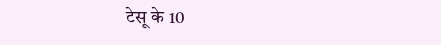टेसू के 10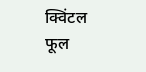क्विंटल फूल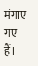मंगाए गए हैं।